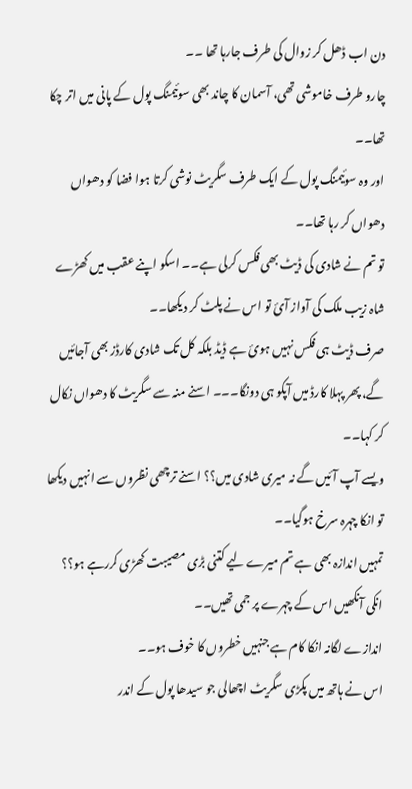دن اب ڈھل کر زوال کی طرف جارہا تھا ۔۔
چارو طرف خاموشی تھی، آسمان کا چاند بھی سوئیمنگ پول کے پانی میں اتر چکا تھا۔۔
اور وہ سوئیمنگ پول کے ایک طرف سگریٹ نوشی کرتا ہوا فضا کو دھواں دھواں کر رہا تھا۔۔
تو تم نے شادی کی ڈیٹ بھی فکس کرلی ہے۔۔ اسکو اپنے عقب میں کھڑے شاہ زیب ملک کی آواز آئ تو اس نے پلٹ کر دیکھا۔۔
صرف ڈیٹ ہی فکس نہیں ہوئ ہے ڈیڈ بلکہ کل تک شادی کارڈز بھی آجائیں گے، پھر پہلا کارڈ میں آپکو ہی دونگا۔۔۔ اسنے منہ سے سگریٹ کا دھواں نکال کر کہا۔۔
ویسے آپ آئیں گے نہ میری شادی میں؟؟ اسنے ترچھی نظروں سے انہیں دیکھا تو انکا چہرہ سرخ ہوگیا۔۔
تمہیں اندازہ بھی ہے تم میرے لیے کتنی بڑی مصیبت کھڑی کررہے ہو؟؟
انکی آنکھیں اس کے چہرے پر جمی تھیں۔۔
اندازے لگانہ انکا کام ہے جنہیں خطروں کا خوف ہو۔۔
اس نے ہاتھ میں پکڑی سگریٹ اچھالی جو سیدھا پول کے اندر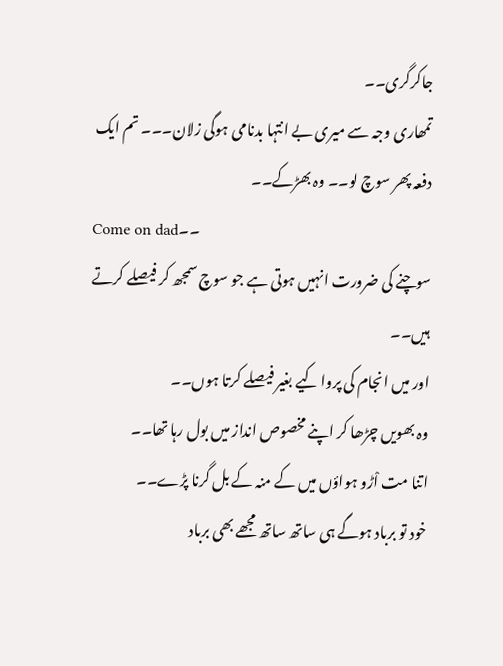جاکرگری۔۔
تمھاری وجہ سے میری بے انتہا بدنامی ہوگی زلان۔۔۔ تم ایک دفعہ پھر سوچ لو۔۔ وہ بھڑکے۔۔
Come on dad۔۔
سوچنے کی ضرورت انہیں ہوتی ہے جو سوچ سمجھ کر فیصلے کرتے ہیں۔۔
اور میں انجام کی پروا کیے بغیر فیصلے کرتا ہوں۔۔
وہ بھویں چڑھا کر اپنے مخصوص انداز میں بول رہا تھا۔۔
اتنا مت اْڑو ہواؤں میں کے منہ کے بل گرنا پڑے۔۔
خود تو برباد ہوگے ہی ساتھ ساتھ مجھے بھی برباد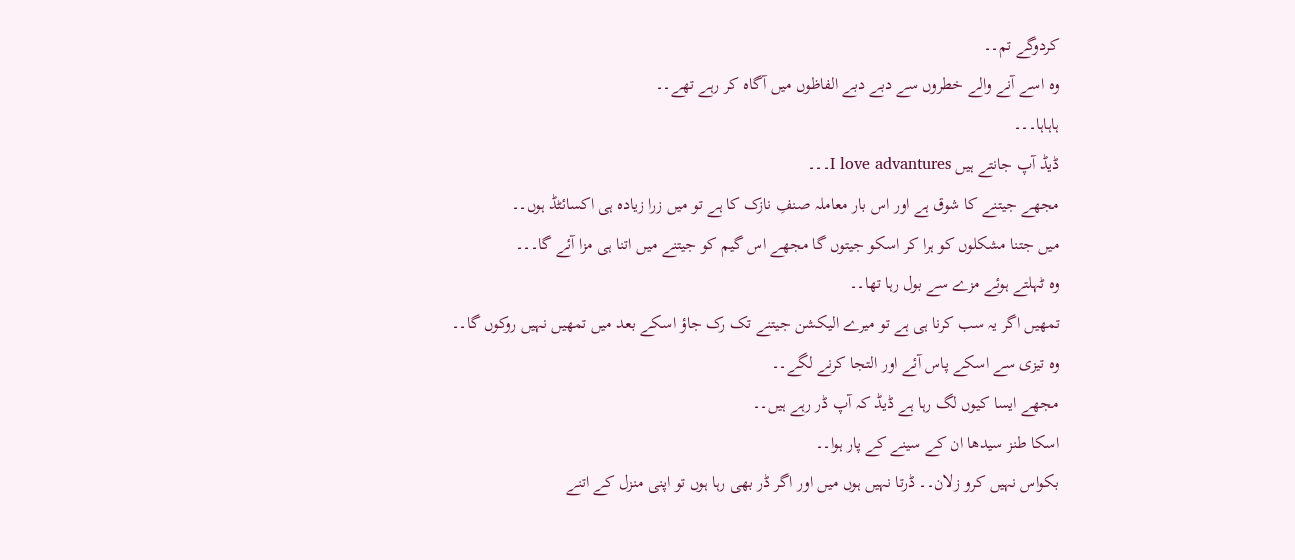کردوگے تم۔۔
وہ اسے آنے والے خطروں سے دبے دبے الفاظوں میں آگاہ کر رہے تھے۔۔
ہاہاہا۔۔۔
ڈیڈ آپ جانتے ہیں I love advantures۔۔۔
مجھے جیتنے کا شوق ہے اور اس بار معاملہ صنفِ نازک کا ہے تو میں زرا زیادہ ہی اکسائٹڈ ہوں۔۔
میں جتنا مشکلوں کو ہرا کر اسکو جیتوں گا مجھے اس گیم کو جیتنے میں اتنا ہی مزا آئے گا۔۔۔
وہ ٹہلتے ہوئے مزے سے بول رہا تھا۔۔
تمھیں اگر یہ سب کرنا ہی ہے تو میرے الیکشن جیتنے تک رک جاؤ اسکے بعد میں تمھیں نہیں روکوں گا۔۔
وہ تیزی سے اسکے پاس آئے اور التجا کرنے لگے۔۔
مجھے ایسا کیوں لگ رہا ہے ڈیڈ کہ آپ ڈر رہے ہیں۔۔
اسکا طنز سیدھا ان کے سینے کے پار ہوا۔۔
بکواس نہیں کرو زلان۔۔ ڈرتا نہیں ہوں میں اور اگر ڈر بھی رہا ہوں تو اپنی منزل کے اتنے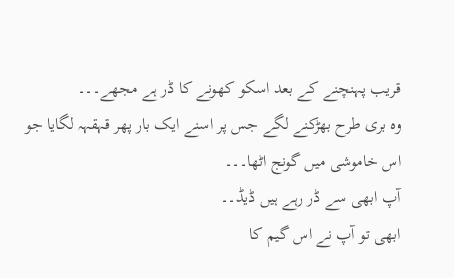قریب پہنچنے کے بعد اسکو کھونے کا ڈر ہے مجھے۔۔۔
وہ بری طرح بھڑکنے لگے جس پر اسنے ایک بار پھر قہقہہ لگایا جو اس خاموشی میں گونج اٹھا۔۔۔
آپ ابھی سے ڈر رہے ہیں ڈیڈ۔۔
ابھی تو آپ نے اس گیم کا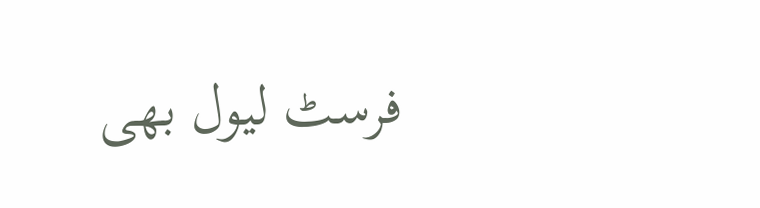فرسٹ لیول بھی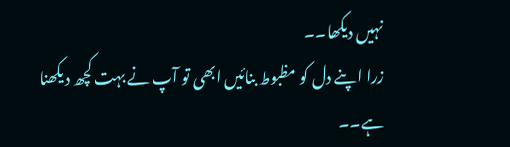نہیں دیکھا۔۔
زرا اپنے دل کو مظبوط بنائیں ابھی تو آپ نے بہت کچھ دیکھنا ہے۔۔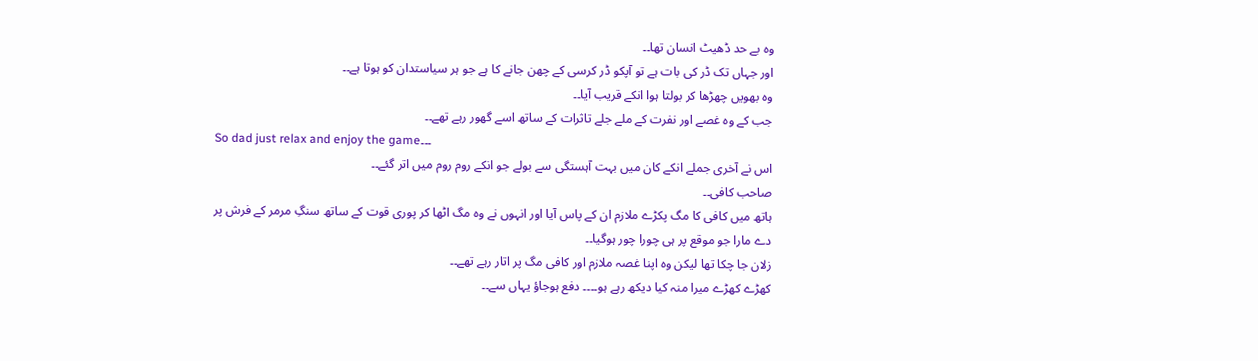وہ بے حد ڈھیٹ انسان تھا۔۔
اور جہاں تک ڈر کی بات ہے تو آپکو ڈر کرسی کے چھن جانے کا ہے جو ہر سیاستدان کو ہوتا ہے۔۔
وہ بھویں چھڑھا کر بولتا ہوا انکے قریب آیا۔۔
جب کے وہ غصے اور نفرت کے ملے جلے تاثرات کے ساتھ اسے گھور رہے تھے۔۔
So dad just relax and enjoy the game۔۔۔
اس نے آخری جملے انکے کان میں بہت آہستگی سے بولے جو انکے روم روم میں اتر گئے۔۔
صاحب کافی۔۔
ہاتھ میں کافی کا مگ پکڑے ملازم ان کے پاس آیا اور انہوں نے وہ مگ اٹھا کر پوری قوت کے ساتھ سنگِ مرمر کے فرش پر دے مارا جو موقع پر ہی چورا چور ہوگیا۔۔
زلان جا چکا تھا لیکن وہ اپنا غصہ ملازم اور کافی مگ پر اتار رہے تھے۔۔
کھڑے کھڑے میرا منہ کیا دیکھ رہے ہو۔۔۔۔ دفع ہوجاؤ یہاں سے۔۔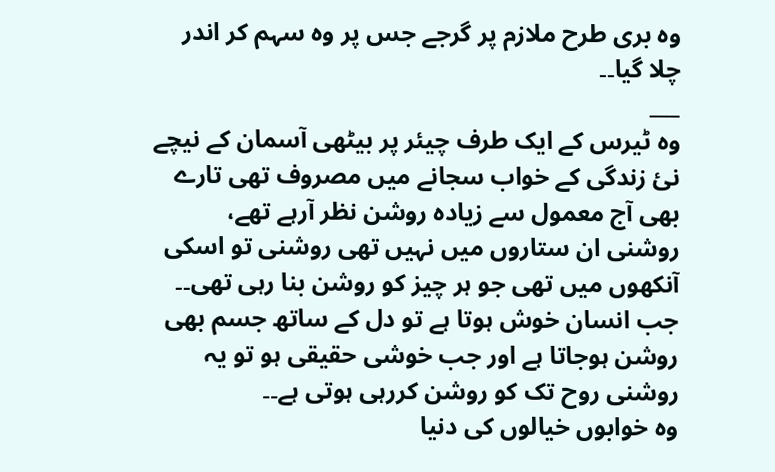وہ بری طرح ملازم پر گرجے جس پر وہ سہم کر اندر چلا گیا۔۔
___
وہ ٹیرس کے ایک طرف چیئر پر بیٹھی آسمان کے نیچے نئ زندگی کے خواب سجانے میں مصروف تھی تارے بھی آج معمول سے زیادہ روشن نظر آرہے تھے،
روشنی ان ستاروں میں نہیں تھی روشنی تو اسکی آنکھوں میں تھی جو ہر چیز کو روشن بنا رہی تھی۔۔
جب انسان خوش ہوتا ہے تو دل کے ساتھ جسم بھی روشن ہوجاتا ہے اور جب خوشی حقیقی ہو تو یہ روشنی روح تک کو روشن کررہی ہوتی ہے۔۔
وہ خوابوں خیالوں کی دنیا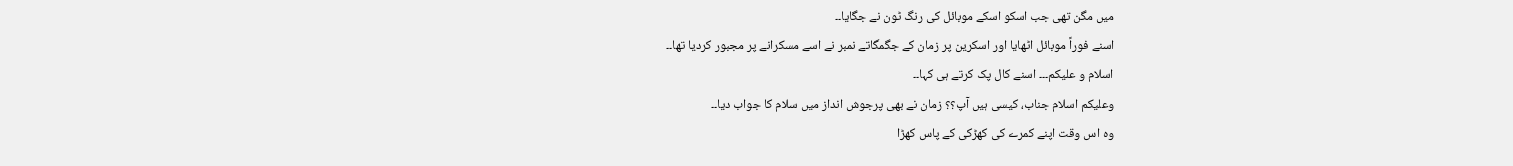میں مگن تھی جب اسکو اسکے موبائل کی رنگ ٹون نے جگایا۔۔
اسنے فوراً موبائل اٹھایا اور اسکرین پر زمان کے جگمگاتے نمبر نے اسے مسکرانے پر مجبور کردیا تھا۔۔
اسلام و علیکم۔۔۔ اسنے کال پک کرتے ہی کہا۔۔
وعلیکم اسلام جناب، کیسی ہیں آپ؟؟ زمان نے بھی پرجوش انداز میں سلام کا جواب دیا۔۔
وہ اس وقت اپنے کمرے کی کھڑکی کے پاس کھڑا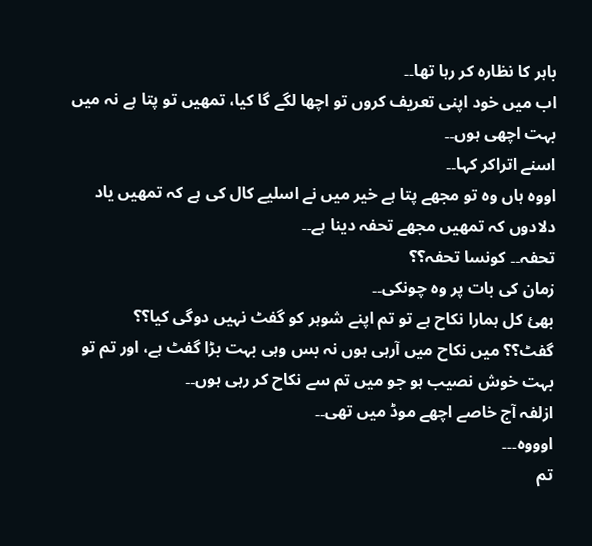باہر کا نظارہ کر رہا تھا۔۔
اب میں خود اپنی تعریف کروں تو اچھا لگے گا کیا، تمھیں تو پتا ہے نہ میں بہت اچھی ہوں۔۔
اسنے اتراکر کہا۔۔
اووہ ہاں وہ تو مجھے پتا ہے خیر میں نے اسلیے کال کی ہے کہ تمھیں یاد دلادوں کہ تمھیں مجھے تحفہ دینا ہے۔۔
تحفہ۔۔ کونسا تحفہ؟؟
زمان کی بات پر وہ چونکی۔۔
بھئ کل ہمارا نکاح ہے تو تم اپنے شوہر کو گفٹ نہیں دوگی کیا؟؟
گفٹ؟؟ میں نکاح میں آرہی ہوں نہ بس وہی بہت بڑا گفٹ ہے، اور تم تو بہت خوش نصیب ہو جو میں تم سے نکاح کر رہی ہوں۔۔
ازلفہ آج خاصے اچھے موڈ میں تھی۔۔
اوووہ۔۔۔
تم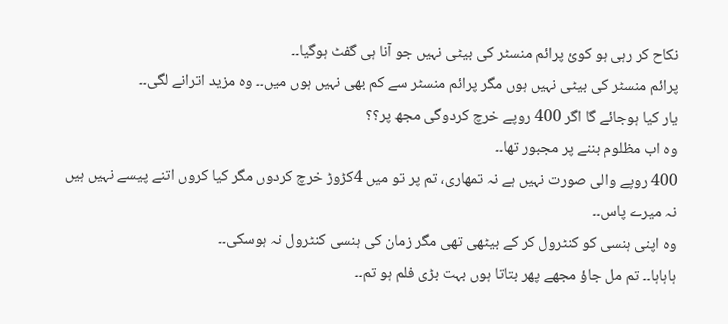نکاح کر رہی ہو کوئ پرائم منسٹر کی بیٹی نہیں جو آنا ہی گفٹ ہوگیا۔۔
پرائم منسٹر کی بیٹی نہیں ہوں مگر پرائم منسٹر سے کم بھی نہیں ہوں میں۔۔ وہ مزید اترانے لگی۔۔
یار کیا ہوجائے گا اگر 400 روپے خرچ کردوگی مجھ پر؟؟
وہ اب مظلوم بننے پر مجبور تھا۔۔
400 روپے والی صورت نہیں ہے نہ تمھاری، تم پر تو میں 4کڑوڑ خرچ کردوں مگر کیا کروں اتنے پیسے نہیں ہیں نہ میرے پاس۔۔
وہ اپنی ہنسی کو کنٹرول کر کے بیٹھی تھی مگر زمان کی ہنسی کنٹرول نہ ہوسکی۔۔
ہاہاہا۔۔ تم مل جاؤ مجھے پھر بتاتا ہوں بہت بڑی فلم ہو تم۔۔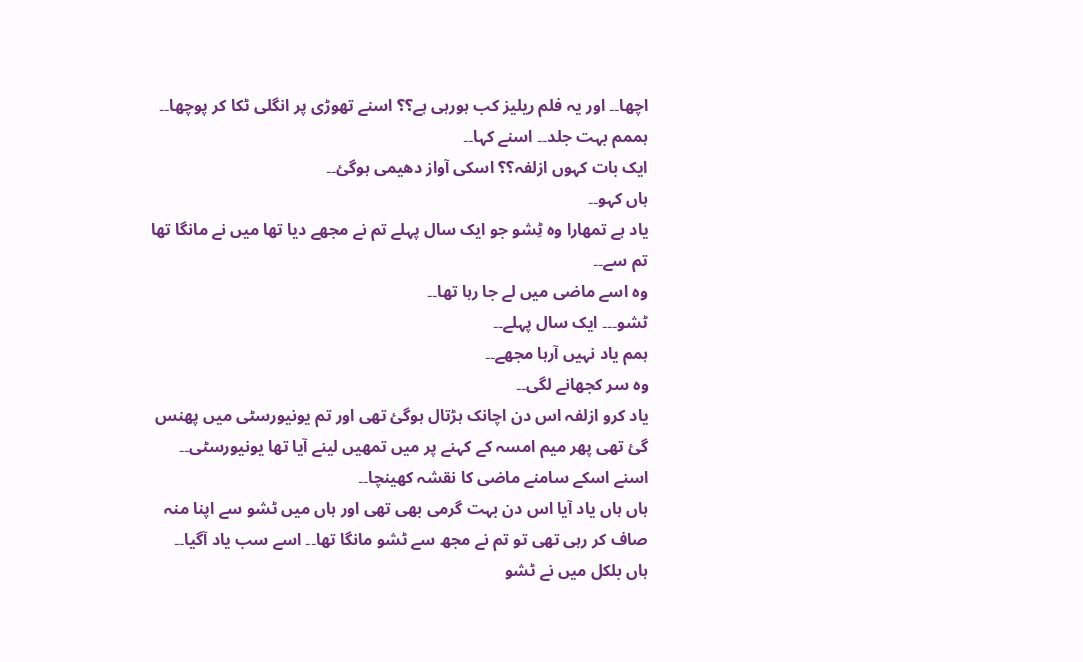اچھا۔۔ اور یہ فلم ریلیز کب ہورہی ہے؟؟ اسنے تھوڑی پر انگلی ٹکا کر پوچھا۔۔
ہممم بہت جلد۔۔ اسنے کہا۔۔
ایک بات کہوں ازلفہ؟؟ اسکی آواز دھیمی ہوگئ۔۔
ہاں کہو۔۔
یاد ہے تمھارا وہ ٹِشو جو ایک سال پہلے تم نے مجھے دیا تھا میں نے مانگا تھا تم سے۔۔
وہ اسے ماضی میں لے جا رہا تھا۔۔
ٹشو۔۔۔ ایک سال پہلے۔۔
ہمم یاد نہیں آرہا مجھے۔۔
وہ سر کجھانے لگی۔۔
یاد کرو ازلفہ اس دن اچانک ہڑتال ہوگئ تھی اور تم یونیورسٹی میں پھنس گئ تھی پھر میم امسہ کے کہنے پر میں تمھیں لینے آیا تھا یونیورسٹی۔۔
اسنے اسکے سامنے ماضی کا نقشہ کھینچا۔۔
ہاں ہاں یاد آیا اس دن بہت گرمی بھی تھی اور ہاں میں ٹشو سے اپنا منہ صاف کر رہی تھی تو تم نے مجھ سے ٹشو مانگا تھا۔۔ اسے سب یاد آگیا۔۔
ہاں بلکل میں نے ٹشو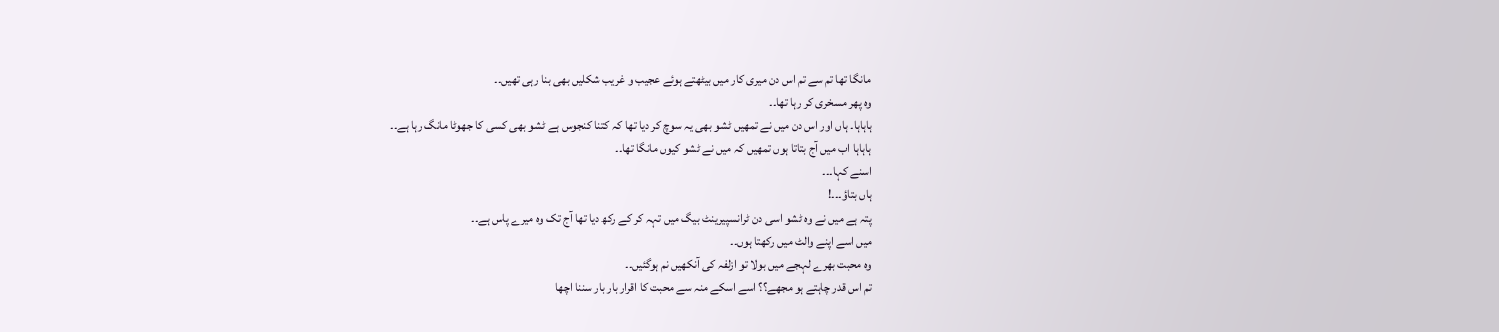مانگا تھا تم سے تم اس دن میری کار میں بیٹھتے ہوئے عجیب و غریب شکلیں بھی بنا رہی تھیں۔۔
وہ پھر مسخری کر رہا تھا۔۔
ہاہاہا۔ ہاں اور اس دن میں نے تمھیں ٹشو بھی یہ سوچ کر دیا تھا کہ کتنا کنجوس ہے ٹشو بھی کسی کا جھوٹا مانگ رہا ہے۔۔
ہاہاہا اب میں آج بتاتا ہوں تمھیں کہ میں نے ٹشو کیوں مانگا تھا۔۔
اسنے کہا۔۔۔
ہاں بتاؤ۔۔۔!
پتہ ہے میں نے وہ ٹشو اسی دن ٹرانسپیرینٹ بیگ میں تہہ کر کے رکھ دیا تھا آج تک وہ میرے پاس ہے۔۔
میں اسے اپنے والٹ میں رکھتا ہوں۔۔
وہ محبت بھرے لہجے میں بولا تو ازلفہ کی آنکھیں نم ہوگئیں۔۔
تم اس قدر چاہتے ہو مجھے؟؟ اسے اسکے منہ سے محبت کا اقرار بار بار سننا اچھا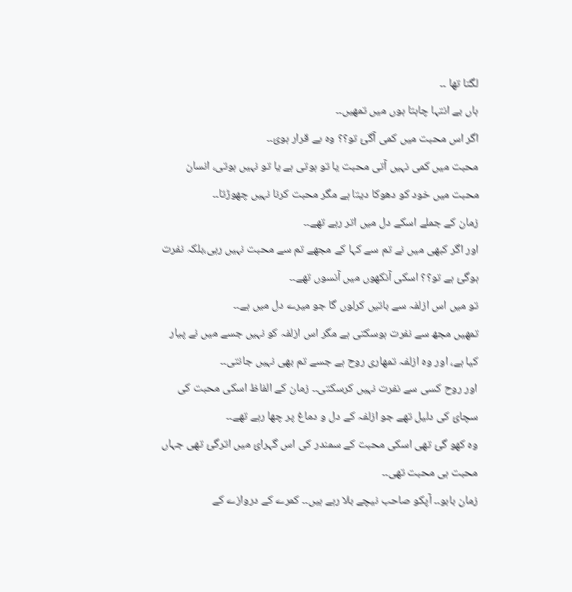لگتا تھا ۔۔
ہاں بے انتہا چاہتا ہوں میں تمھیں۔۔
اگر اس محبت میں کمی آگئ تو؟؟ وہ بے قرار ہوئ۔۔
محبت میں کمی نہیں آتی محبت یا تو ہوتی ہے یا تو نہیں ہوتی، انسان محبت میں خود کو دھوکا دیتا ہے مگر محبت کرنا نہیں چھوڑتا۔۔
زمان کے جملے اسکے دل میں اتر رہے تھے۔۔
اور اگر کبھی میں نے تم سے کہا کے مجھے تم سے محبت نہیں رہی،بلکہ نفرت ہوگئ ہے تو؟؟ اسکی آنکھوں میں آنسوں تھے۔۔
تو میں اس ازلفہ سے باتیں کرلوں گا جو میرے دل میں ہے۔۔
تمھیں مجھ سے نفرت ہوسکتی ہے مگر اس ازلفہ کو نہیں جسے میں نے پیار کیا ہے، اور وہ ازلفہ تمھاری روح ہے جسے تم بھی نہیں جانتی۔۔
اور روح کسی سے نفرت نہیں کرسکتی۔۔ زمان کے الفاظ اسکی محبت کی سچائ کی دلیل تھے جو ازلفہ کے دل و دماغ پر چھا رہے تھے۔۔
وہ کھو گئ تھی اسکی محبت کے سمندر کی اس گہرائ میں اترگئ تھی جہاں محبت ہی محبت تھی۔۔
زمان بابو۔۔ آپکو صاحب نیچے بلا رہے ہیں۔۔ کمرے کے دروازے کے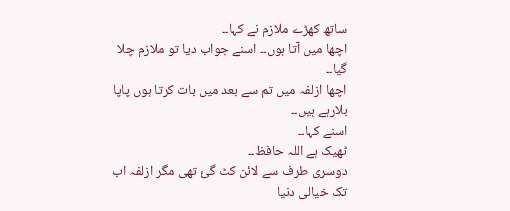ساتھ کھڑے ملازم نے کہا۔۔
اچھا میں آتا ہوں۔۔ اسنے جواب دیا تو ملازم چلا گیا۔۔
اچھا ازلفہ میں تم سے بعد میں بات کرتا ہوں پاپا بلارہے ہیں۔۔
اسنے کہا۔۔
ٹھیک ہے اللہ حافظ۔۔
دوسری طرف سے لائن کٹ گئ تھی مگر ازلفہ اب تک خیالی دنیا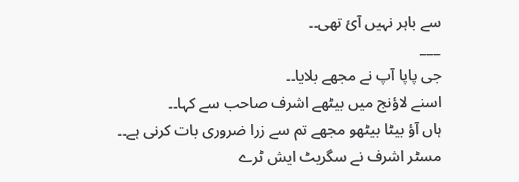سے باہر نہیں آئ تھی۔۔
___
جی پاپا آپ نے مجھے بلایا۔۔
اسنے لاؤنج میں بیٹھے اشرف صاحب سے کہا۔۔
ہاں آؤ بیٹا بیٹھو مجھے تم سے زرا ضروری بات کرنی ہے۔۔
مسٹر اشرف نے سگریٹ ایش ٹرے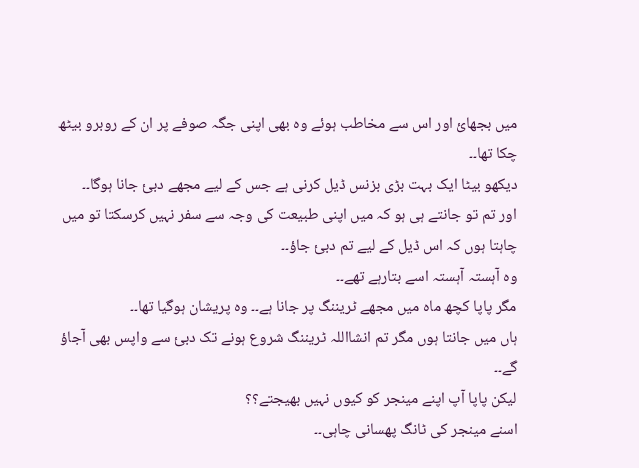میں بجھائ اور اس سے مخاطب ہوئے وہ بھی اپنی جگہ صوفے پر ان کے روبرو بیٹھ چکا تھا۔۔
دیکھو بیٹا ایک بہت بڑی بزنس ڈیل کرنی ہے جس کے لیے مجھے دبئ جانا ہوگا۔۔
اور تم تو جانتے ہی ہو کہ میں اپنی طبیعت کی وجہ سے سفر نہیں کرسکتا تو میں چاہتا ہوں کہ اس ڈیل کے لیے تم دبئ جاؤ۔۔
وہ آہستہ آہستہ اسے بتارہے تھے۔۔
مگر پاپا کچھ ماہ میں مجھے ٹریننگ پر جانا ہے۔۔ وہ پریشان ہوگیا تھا۔۔
ہاں میں جانتا ہوں مگر تم انشااللہ ٹریننگ شروع ہونے تک دبئ سے واپس بھی آجاؤ گے۔۔
لیکن پاپا آپ اپنے مینجر کو کیوں نہیں بھیجتے؟؟
اسنے مینجر کی ٹانگ پھسانی چاہی۔۔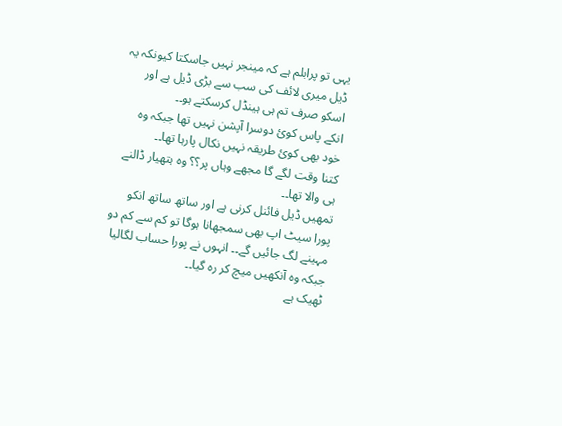یہی تو پرابلم ہے کہ مینجر نہیں جاسکتا کیونکہ یہ ڈیل میری لائف کی سب سے بڑی ڈیل ہے اور اسکو صرف تم ہی ہینڈل کرسکتے ہو۔۔
انکے پاس کوئ دوسرا آپشن نہیں تھا جبکہ وہ خود بھی کوئ طریقہ نہیں نکال پارہا تھا۔۔
کتنا وقت لگے گا مجھے وہاں پر؟؟ وہ ہتھیار ڈالنے ہی والا تھا۔۔
تمھیں ڈیل فائنل کرنی ہے اور ساتھ ساتھ انکو پورا سیٹ اپ بھی سمجھانا ہوگا تو کم سے کم دو مہینے لگ جائیں گے۔۔ انہوں نے پورا حساب لگالیا
جبکہ وہ آنکھیں میچ کر رہ گیا۔۔
ٹھیک ہے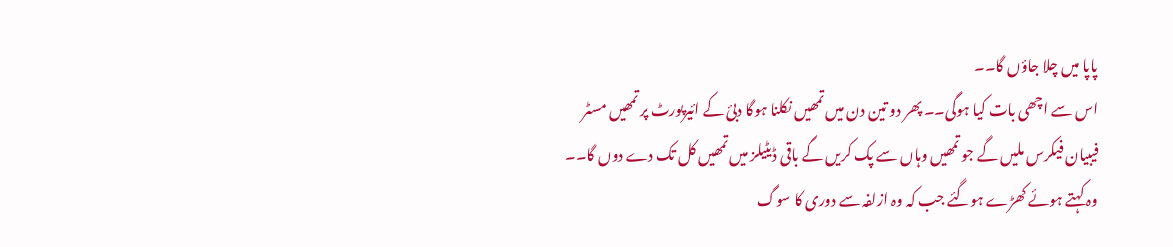پاپا میں چلا جاؤں گا۔۔
اس سے اچھی بات کیا ہوگی۔۔ پھر دو تین دن میں تمھیں نکلنا ہوگا دبئ کے ائیرپورٹ پر تمھیں مسٹر فیبیان فیکرس ملیں گے جو تمھیں وہاں سے پک کریں گے باقی ڈیٹیلز میں تمھیں کل تک دے دوں گا۔۔
وہ کہتے ہوئے کھڑے ہوگئے جب کہ وہ ازلفہ سے دوری کا سوگ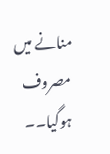منانے میں مصروف ہوگیا۔۔